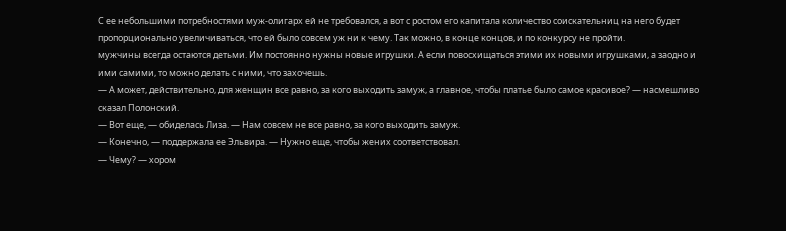С ее небольшими потребностями муж-олигарх ей не требовался, а вот с ростом его капитала количество соискательниц на него будет пропорционально увеличиваться, что ей было совсем уж ни к чему. Так можно, в конце концов, и по конкурсу не пройти.
мужчины всегда остаются детьми. Им постоянно нужны новые игрушки. А если повосхищаться этими их новыми игрушками, а заодно и ими самими, то можно делать с ними, что захочешь.
— А может, действительно, для женщин все равно, за кого выходить замуж, а главное, чтобы платье было самое красивое? — насмешливо сказал Полонский.
— Вот еще, — обиделась Лиза. — Нам совсем не все равно, за кого выходить замуж.
— Конечно, — поддержала ее Эльвира. — Нужно еще, чтобы жених соответствовал.
— Чему? — хором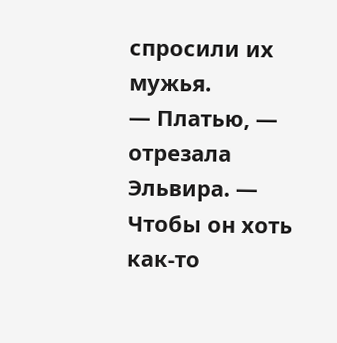спросили их мужья.
— Платью, — отрезала Эльвира. — Чтобы он хоть как-то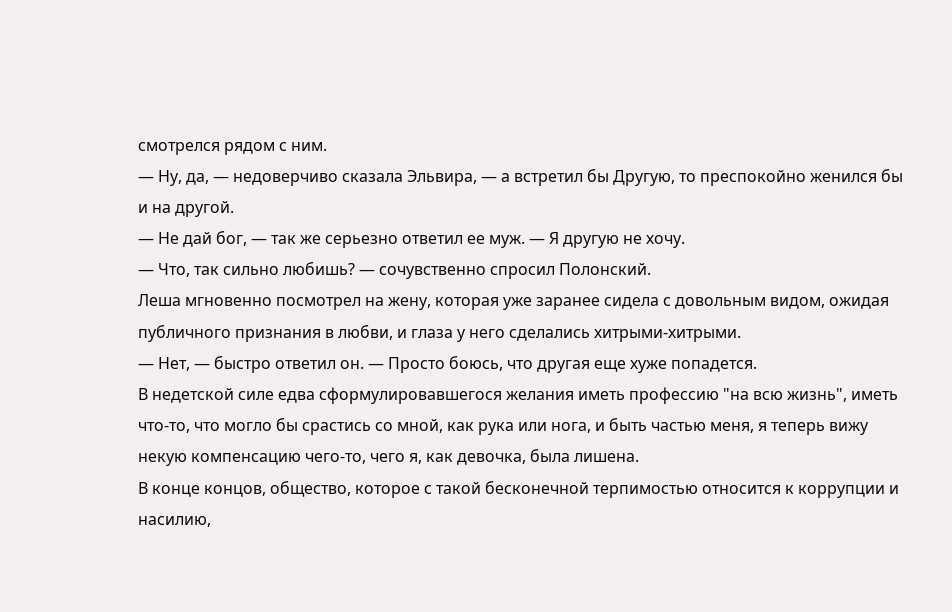смотрелся рядом с ним.
— Ну, да, — недоверчиво сказала Эльвира, — а встретил бы Другую, то преспокойно женился бы и на другой.
— Не дай бог, — так же серьезно ответил ее муж. — Я другую не хочу.
— Что, так сильно любишь? — сочувственно спросил Полонский.
Леша мгновенно посмотрел на жену, которая уже заранее сидела с довольным видом, ожидая публичного признания в любви, и глаза у него сделались хитрыми-хитрыми.
— Нет, — быстро ответил он. — Просто боюсь, что другая еще хуже попадется.
В недетской силе едва сформулировавшегося желания иметь профессию "на всю жизнь", иметь что-то, что могло бы срастись со мной, как рука или нога, и быть частью меня, я теперь вижу некую компенсацию чего-то, чего я, как девочка, была лишена.
В конце концов, общество, которое с такой бесконечной терпимостью относится к коррупции и насилию,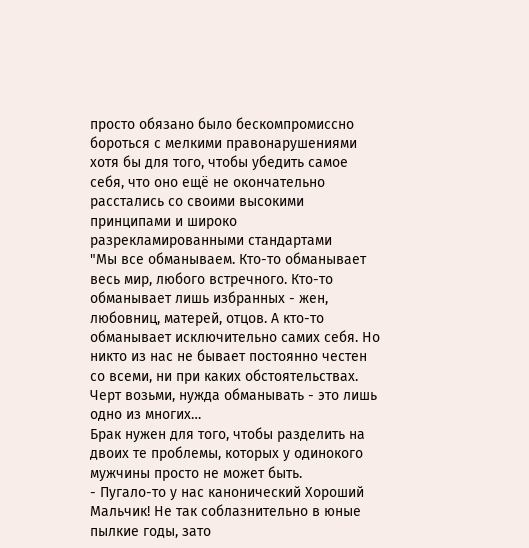просто обязано было бескомпромиссно бороться с мелкими правонарушениями хотя бы для того, чтобы убедить самое себя, что оно ещё не окончательно расстались со своими высокими принципами и широко разрекламированными стандартами
"Мы все обманываем. Кто-то обманывает весь мир, любого встречного. Кто-то обманывает лишь избранных - жен, любовниц, матерей, отцов. А кто-то обманывает исключительно самих себя. Но никто из нас не бывает постоянно честен со всеми, ни при каких обстоятельствах. Черт возьми, нужда обманывать - это лишь одно из многих…
Брак нужен для того, чтобы разделить на двоих те проблемы, которых у одинокого мужчины просто не может быть.
- Пугало-то у нас канонический Хороший Мальчик! Не так соблазнительно в юные пылкие годы, зато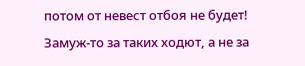потом от невест отбоя не будет! Замуж-то за таких ходют, а не за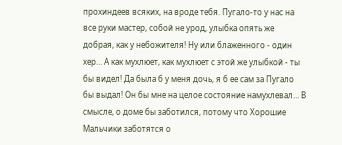прохиндеев всяких, на вроде тебя. Пугало-то у нас на все руки мастер, собой не урод, улыбка опять же добрая, как у небожителя! Ну или блаженного - один хер… А как мухлюет, как мухлюет с этой же улыбкой - ты бы видел! Да была б у меня дочь, я б ее сам за Пугало бы выдал! Он бы мне на целое состояние намухлевал… В смысле, о доме бы заботился, потому что Хорошие Мальчики заботятся о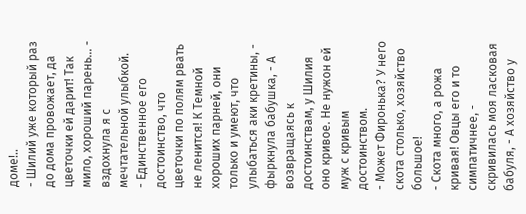доме!..
- Шилий уже который раз до дома провожает, да цветочки ей дарит! Так мило, хороший парень… - вздохнула я с мечтательной улыбкой.
- Единственное его достоинство, что цветочки по полям рвать не ленится! К Темной хороших парней, они только и умеют, что улыбаться аки кретины, - фыркнула бабушка, - А возвращаясь к достоинствам, у Шилия оно кривое. Не нужон ей муж с кривым достоинством.
- Может Фиронька? У него скота столько, хозяйство большое!
- Скота много, а рожа кривая! Овцы его и то симпатичнее, - скривилась моя ласковая бабуля, - А хозяйство у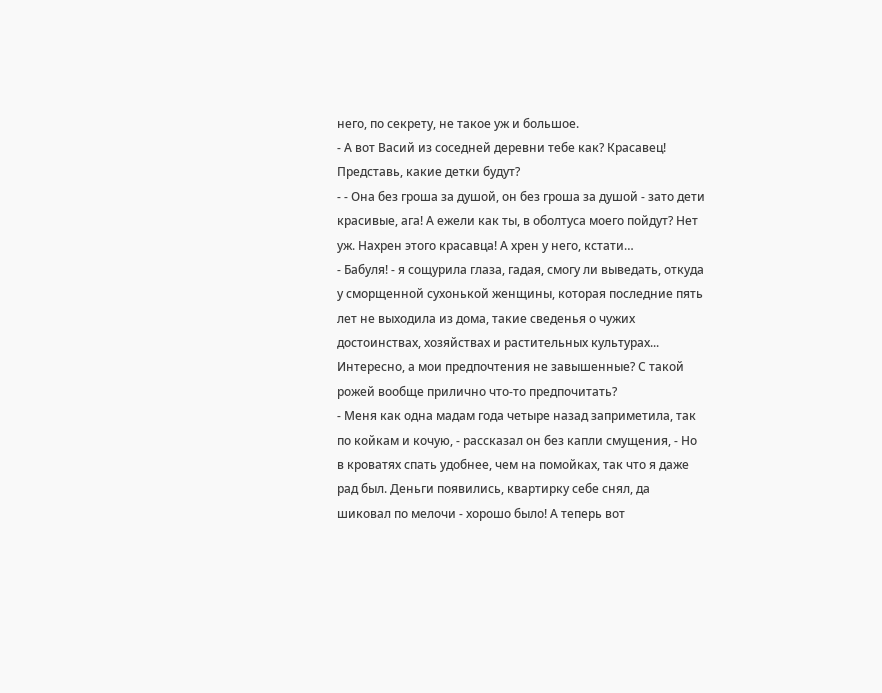него, по секрету, не такое уж и большое.
- А вот Васий из соседней деревни тебе как? Красавец! Представь, какие детки будут?
- - Она без гроша за душой, он без гроша за душой - зато дети красивые, ага! А ежели как ты, в оболтуса моего пойдут? Нет уж. Нахрен этого красавца! А хрен у него, кстати…
- Бабуля! - я сощурила глаза, гадая, смогу ли выведать, откуда у сморщенной сухонькой женщины, которая последние пять лет не выходила из дома, такие сведенья о чужих достоинствах, хозяйствах и растительных культурах...
Интересно, а мои предпочтения не завышенные? С такой рожей вообще прилично что-то предпочитать?
- Меня как одна мадам года четыре назад заприметила, так по койкам и кочую, - рассказал он без капли смущения, - Но в кроватях спать удобнее, чем на помойках, так что я даже рад был. Деньги появились, квартирку себе снял, да шиковал по мелочи - хорошо было! А теперь вот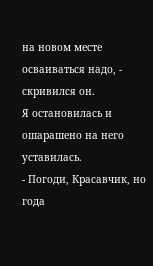на новом месте осваиваться надо, - скривился он.
Я остановилась и ошарашено на него уставилась.
- Погоди, Красавчик, но года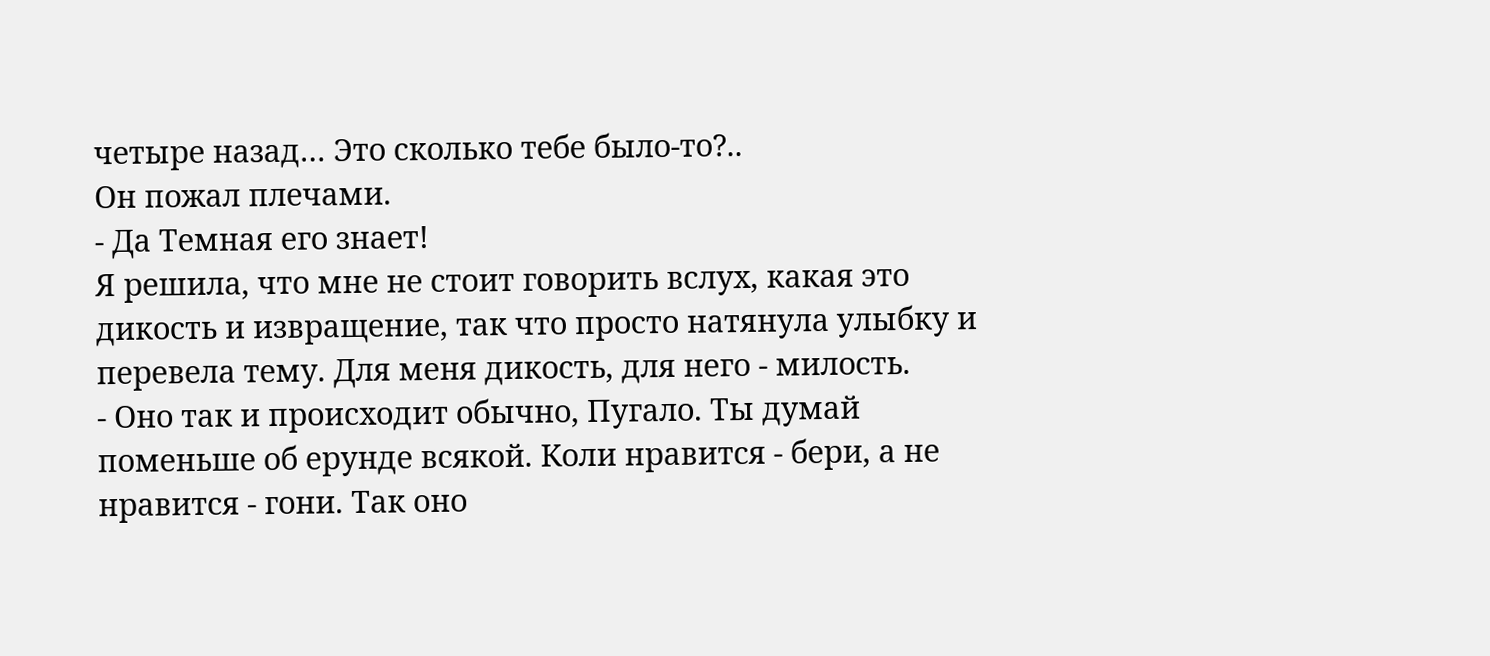четыре назад… Это сколько тебе было-то?..
Он пожал плечами.
- Да Темная его знает!
Я решила, что мне не стоит говорить вслух, какая это дикость и извращение, так что просто натянула улыбку и перевела тему. Для меня дикость, для него - милость.
- Оно так и происходит обычно, Пугало. Ты думай поменьше об ерунде всякой. Коли нравится - бери, а не нравится - гони. Так оно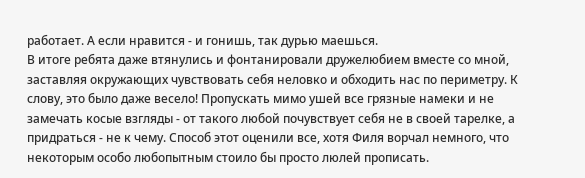работает. А если нравится - и гонишь, так дурью маешься.
В итоге ребята даже втянулись и фонтанировали дружелюбием вместе со мной, заставляя окружающих чувствовать себя неловко и обходить нас по периметру. К слову, это было даже весело! Пропускать мимо ушей все грязные намеки и не замечать косые взгляды - от такого любой почувствует себя не в своей тарелке, а придраться - не к чему. Способ этот оценили все, хотя Филя ворчал немного, что некоторым особо любопытным стоило бы просто люлей прописать.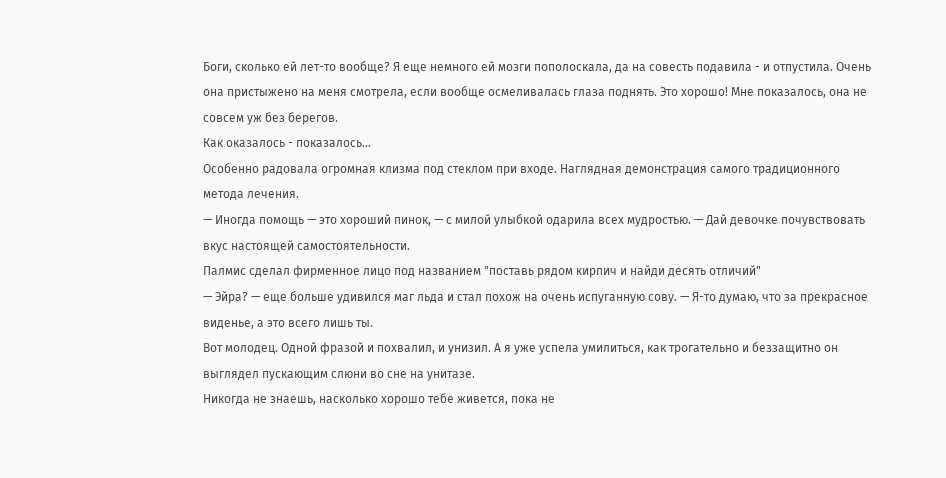Боги, сколько ей лет-то вообще? Я еще немного ей мозги пополоскала, да на совесть подавила - и отпустила. Очень она пристыжено на меня смотрела, если вообще осмеливалась глаза поднять. Это хорошо! Мне показалось, она не совсем уж без берегов.
Как оказалось - показалось…
Особенно радовала огромная клизма под стеклом при входе. Наглядная демонстрация самого традиционного метода лечения.
— Иногда помощь — это хороший пинок, — с милой улыбкой одарила всех мудростью. — Дай девочке почувствовать вкус настоящей самостоятельности.
Палмис сделал фирменное лицо под названием "поставь рядом кирпич и найди десять отличий"
— Эйра? — еще больше удивился маг льда и стал похож на очень испуганную сову. — Я-то думаю, что за прекрасное виденье, а это всего лишь ты.
Вот молодец. Одной фразой и похвалил, и унизил. А я уже успела умилиться, как трогательно и беззащитно он выглядел пускающим слюни во сне на унитазе.
Никогда не знаешь, насколько хорошо тебе живется, пока не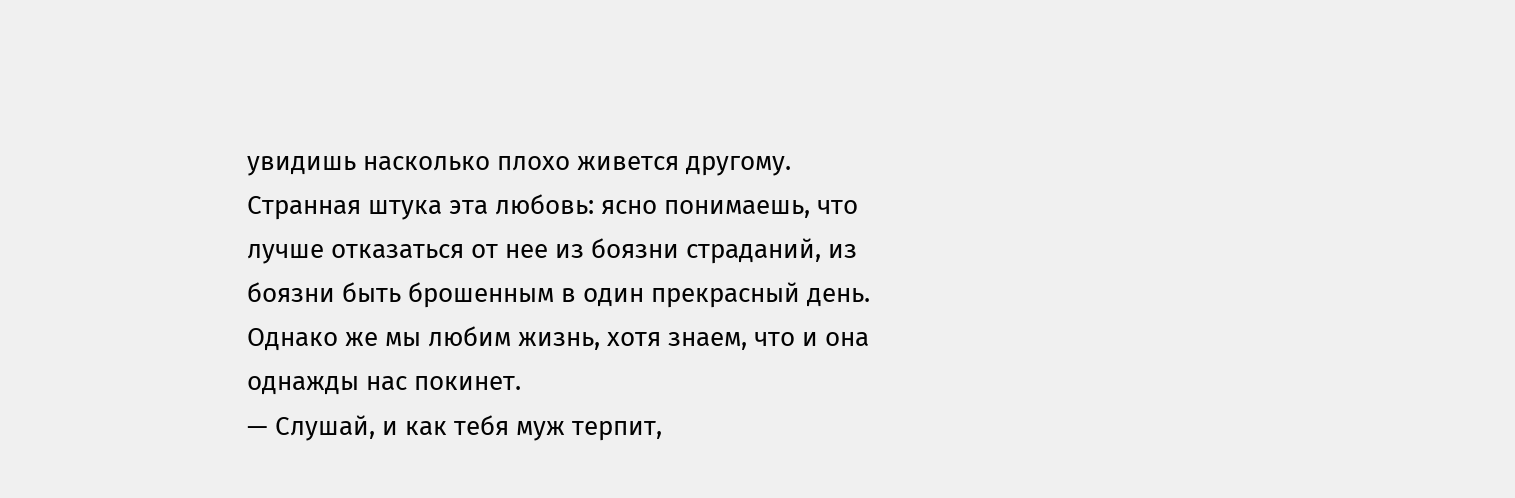увидишь насколько плохо живется другому.
Странная штука эта любовь: ясно понимаешь, что лучше отказаться от нее из боязни страданий, из боязни быть брошенным в один прекрасный день. Однако же мы любим жизнь, хотя знаем, что и она однажды нас покинет.
— Слушай, и как тебя муж терпит,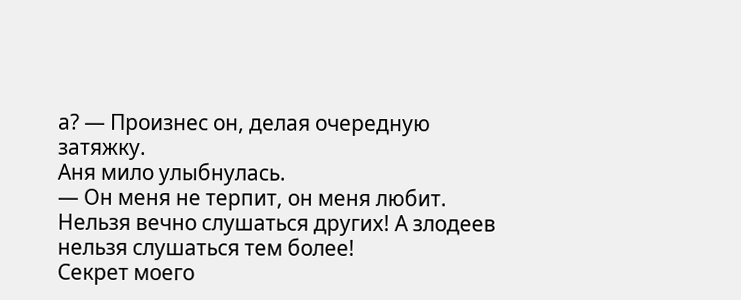а? — Произнес он, делая очередную затяжку.
Аня мило улыбнулась.
— Он меня не терпит, он меня любит.
Нельзя вечно слушаться других! А злодеев нельзя слушаться тем более!
Секрет моего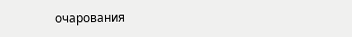очарования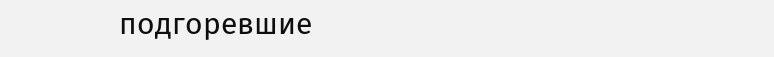подгоревшие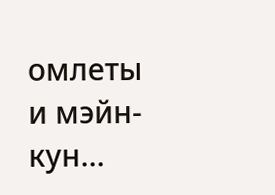омлеты и мэйн-кун…